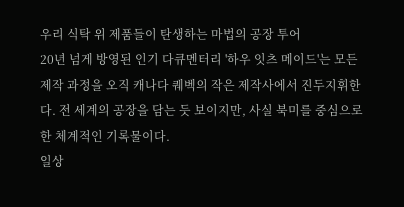우리 식탁 위 제품들이 탄생하는 마법의 공장 투어
20년 넘게 방영된 인기 다큐멘터리 '하우 잇츠 메이드'는 모든 제작 과정을 오직 캐나다 퀘벡의 작은 제작사에서 진두지휘한다. 전 세계의 공장을 담는 듯 보이지만, 사실 북미를 중심으로 한 체계적인 기록물이다.
일상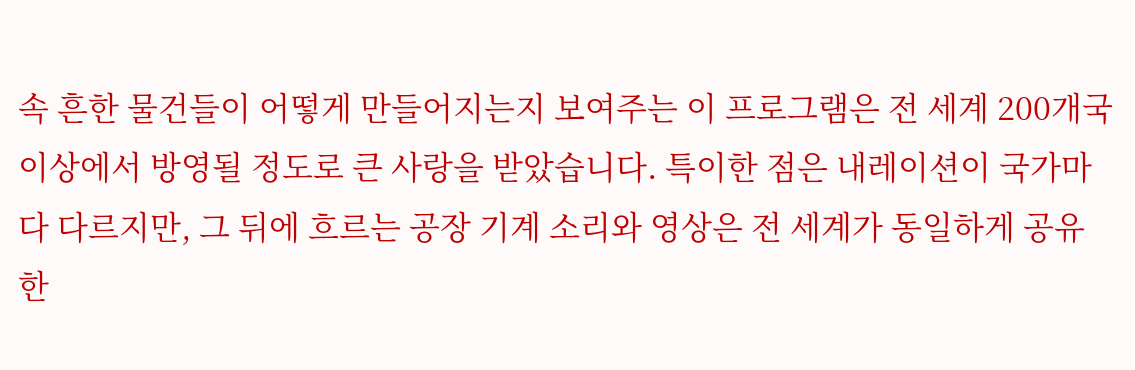속 흔한 물건들이 어떻게 만들어지는지 보여주는 이 프로그램은 전 세계 200개국 이상에서 방영될 정도로 큰 사랑을 받았습니다. 특이한 점은 내레이션이 국가마다 다르지만, 그 뒤에 흐르는 공장 기계 소리와 영상은 전 세계가 동일하게 공유한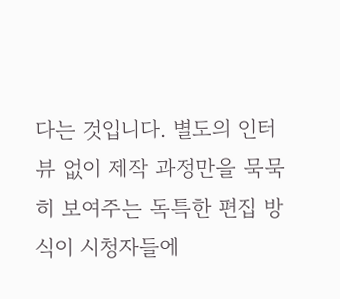다는 것입니다. 별도의 인터뷰 없이 제작 과정만을 묵묵히 보여주는 독특한 편집 방식이 시청자들에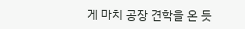게 마치 공장 견학을 온 듯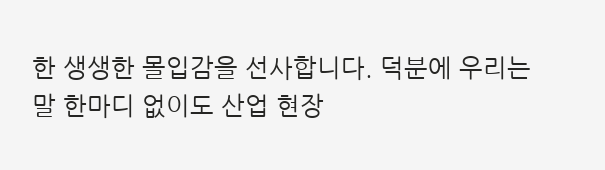한 생생한 몰입감을 선사합니다. 덕분에 우리는 말 한마디 없이도 산업 현장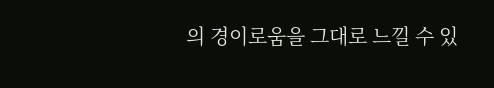의 경이로움을 그대로 느낄 수 있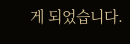게 되었습니다.